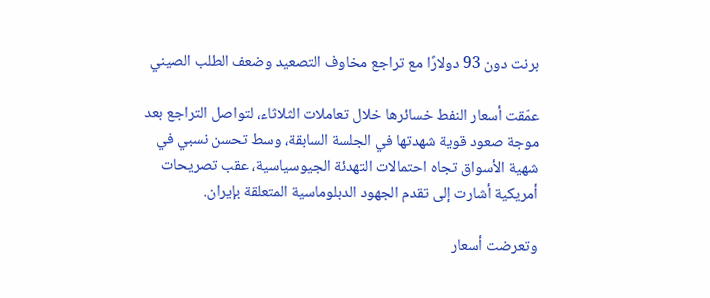برنت دون 93 دولارًا مع تراجع مخاوف التصعيد وضعف الطلب الصيني

عمّقت أسعار النفط خسائرها خلال تعاملات الثلاثاء، لتواصل التراجع بعد موجة صعود قوية شهدتها في الجلسة السابقة، وسط تحسن نسبي في شهية الأسواق تجاه احتمالات التهدئة الجيوسياسية، عقب تصريحات أمريكية أشارت إلى تقدم الجهود الدبلوماسية المتعلقة بإيران.

وتعرضت أسعار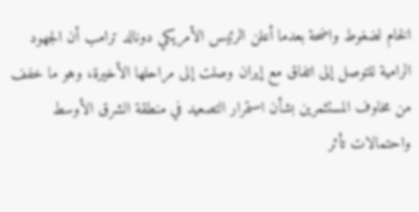الخام لضغوط واضحة بعدما أعلن الرئيس الأمريكي دونالد ترامب أن الجهود الرامية للتوصل إلى اتفاق مع إيران وصلت إلى مراحلها الأخيرة، وهو ما خفف من مخاوف المستثمرين بشأن استمرار التصعيد في منطقة الشرق الأوسط واحتمالات تأثر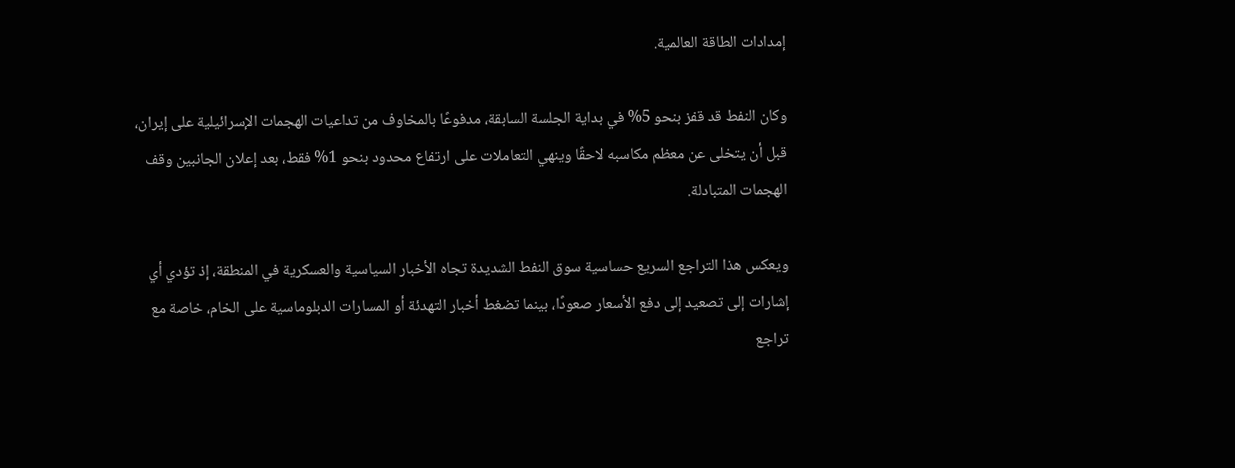إمدادات الطاقة العالمية.

وكان النفط قد قفز بنحو 5% في بداية الجلسة السابقة، مدفوعًا بالمخاوف من تداعيات الهجمات الإسرائيلية على إيران، قبل أن يتخلى عن معظم مكاسبه لاحقًا وينهي التعاملات على ارتفاع محدود بنحو 1% فقط، بعد إعلان الجانبين وقف الهجمات المتبادلة.

ويعكس هذا التراجع السريع حساسية سوق النفط الشديدة تجاه الأخبار السياسية والعسكرية في المنطقة، إذ تؤدي أي إشارات إلى تصعيد إلى دفع الأسعار صعودًا، بينما تضغط أخبار التهدئة أو المسارات الدبلوماسية على الخام، خاصة مع تراجع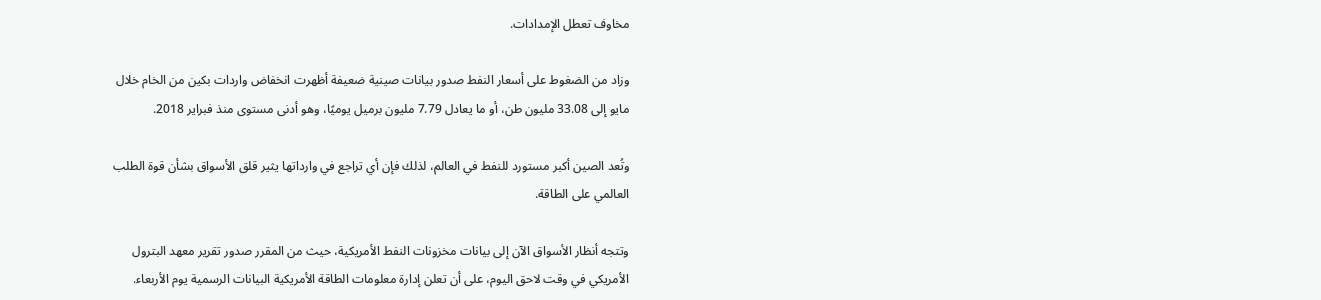مخاوف تعطل الإمدادات.

وزاد من الضغوط على أسعار النفط صدور بيانات صينية ضعيفة أظهرت انخفاض واردات بكين من الخام خلال مايو إلى 33.08 مليون طن، أو ما يعادل 7.79 مليون برميل يوميًا، وهو أدنى مستوى منذ فبراير 2018.

وتُعد الصين أكبر مستورد للنفط في العالم، لذلك فإن أي تراجع في وارداتها يثير قلق الأسواق بشأن قوة الطلب العالمي على الطاقة.

وتتجه أنظار الأسواق الآن إلى بيانات مخزونات النفط الأمريكية، حيث من المقرر صدور تقرير معهد البترول الأمريكي في وقت لاحق اليوم، على أن تعلن إدارة معلومات الطاقة الأمريكية البيانات الرسمية يوم الأربعاء.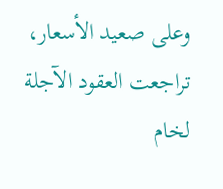وعلى صعيد الأسعار، تراجعت العقود الآجلة لخام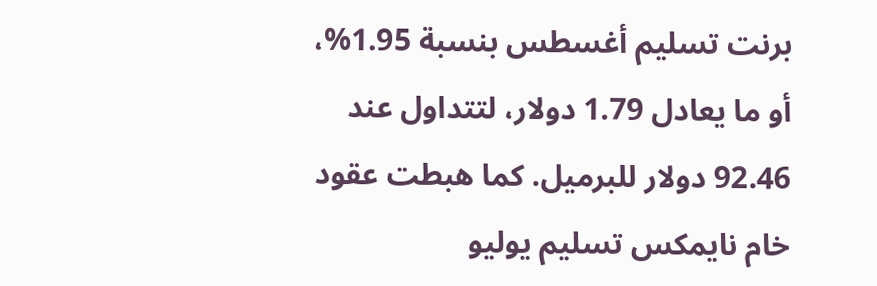برنت تسليم أغسطس بنسبة 1.95%، أو ما يعادل 1.79 دولار، لتتداول عند 92.46 دولار للبرميل. كما هبطت عقود خام نايمكس تسليم يوليو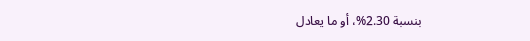بنسبة 2.30%، أو ما يعادل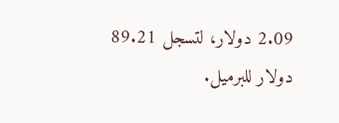2.09 دولار، لتسجل 89.21 دولار للبرميل.